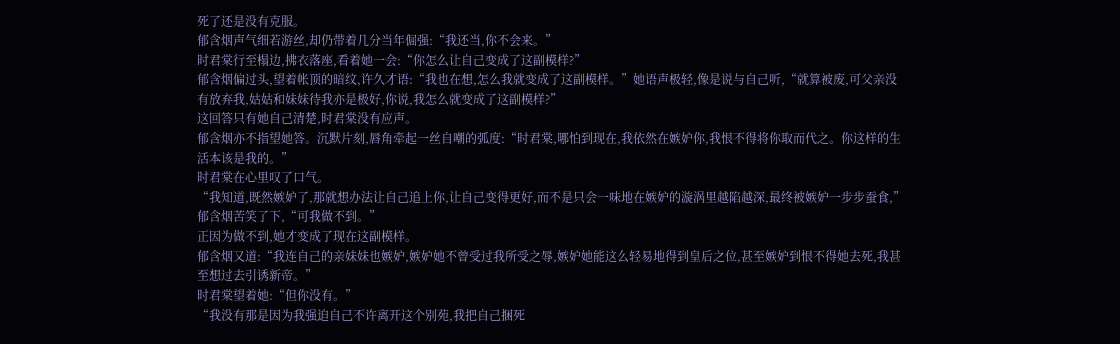死了还是没有克服。
郁含烟声气细若游丝,却仍带着几分当年倔强:“我还当,你不会来。”
时君棠行至榻边,拂衣落座,看着她一会:“你怎么让自己变成了这副模样?”
郁含烟偏过头,望着帐顶的暗纹,许久才语:“我也在想,怎么我就变成了这副模样。”她语声极轻,像是说与自己听,“就算被废,可父亲没有放弃我,姑姑和妹妹待我亦是极好,你说,我怎么就变成了这副模样?”
这回答只有她自己清楚,时君棠没有应声。
郁含烟亦不指望她答。沉默片刻,唇角牵起一丝自嘲的弧度:“时君棠,哪怕到现在,我依然在嫉妒你,我恨不得将你取而代之。你这样的生活本该是我的。”
时君棠在心里叹了口气。
“我知道,既然嫉妒了,那就想办法让自己追上你,让自己变得更好,而不是只会一味地在嫉妒的漩涡里越陷越深,最终被嫉妒一步步蚕食,”郁含烟苦笑了下,“可我做不到。”
正因为做不到,她才变成了现在这副模样。
郁含烟又道:“我连自己的亲妹妹也嫉妒,嫉妒她不曾受过我所受之辱,嫉妒她能这么轻易地得到皇后之位,甚至嫉妒到恨不得她去死,我甚至想过去引诱新帝。”
时君棠望着她:“但你没有。”
“我没有那是因为我强迫自己不许离开这个别苑,我把自己捆死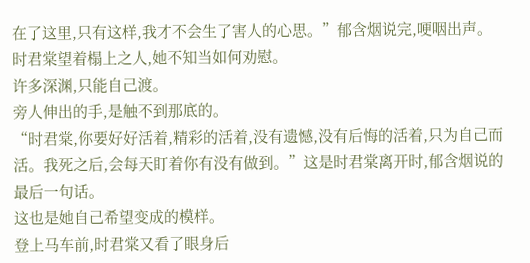在了这里,只有这样,我才不会生了害人的心思。”郁含烟说完,哽咽出声。
时君棠望着榻上之人,她不知当如何劝慰。
许多深渊,只能自己渡。
旁人伸出的手,是触不到那底的。
“时君棠,你要好好活着,精彩的活着,没有遗憾,没有后悔的活着,只为自己而活。我死之后,会每天盯着你有没有做到。”这是时君棠离开时,郁含烟说的最后一句话。
这也是她自己希望变成的模样。
登上马车前,时君棠又看了眼身后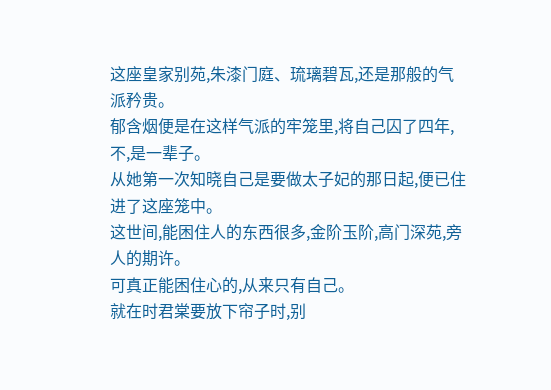这座皇家别苑,朱漆门庭、琉璃碧瓦,还是那般的气派矜贵。
郁含烟便是在这样气派的牢笼里,将自己囚了四年,不,是一辈子。
从她第一次知晓自己是要做太子妃的那日起,便已住进了这座笼中。
这世间,能困住人的东西很多,金阶玉阶,高门深苑,旁人的期许。
可真正能困住心的,从来只有自己。
就在时君棠要放下帘子时,别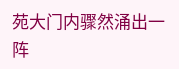苑大门内骤然涌出一阵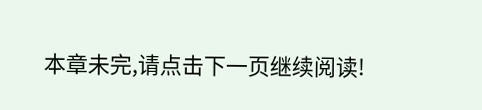本章未完,请点击下一页继续阅读!